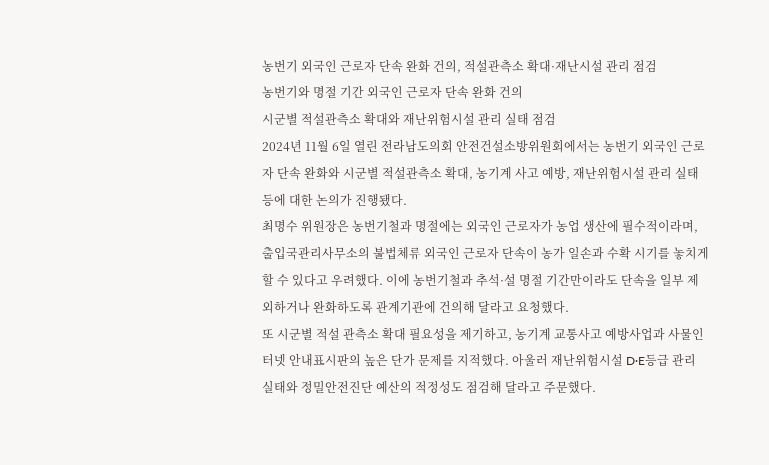농번기 외국인 근로자 단속 완화 건의, 적설관측소 확대·재난시설 관리 점검
농번기와 명절 기간 외국인 근로자 단속 완화 건의
시군별 적설관측소 확대와 재난위험시설 관리 실태 점검
2024년 11월 6일 열린 전라남도의회 안전건설소방위원회에서는 농번기 외국인 근로자 단속 완화와 시군별 적설관측소 확대, 농기계 사고 예방, 재난위험시설 관리 실태 등에 대한 논의가 진행됐다.
최명수 위원장은 농번기철과 명절에는 외국인 근로자가 농업 생산에 필수적이라며, 출입국관리사무소의 불법체류 외국인 근로자 단속이 농가 일손과 수확 시기를 놓치게 할 수 있다고 우려했다. 이에 농번기철과 추석·설 명절 기간만이라도 단속을 일부 제외하거나 완화하도록 관계기관에 건의해 달라고 요청했다.
또 시군별 적설 관측소 확대 필요성을 제기하고, 농기계 교통사고 예방사업과 사물인터넷 안내표시판의 높은 단가 문제를 지적했다. 아울러 재난위험시설 D·E등급 관리 실태와 정밀안전진단 예산의 적정성도 점검해 달라고 주문했다.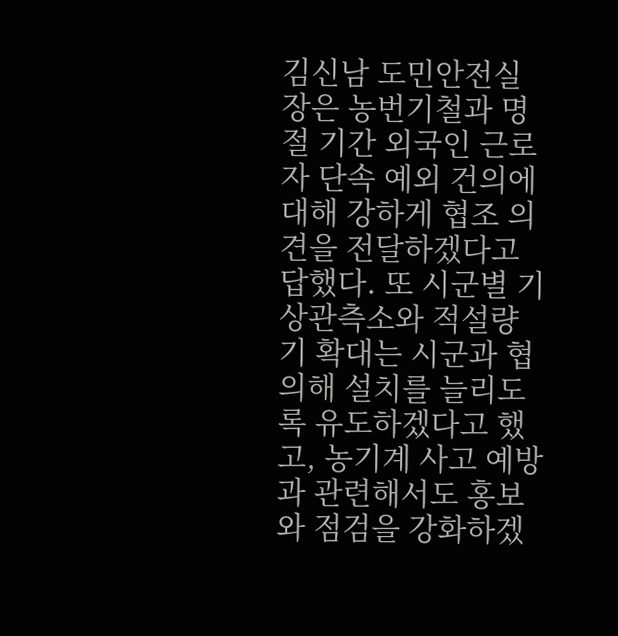김신남 도민안전실장은 농번기철과 명절 기간 외국인 근로자 단속 예외 건의에 대해 강하게 협조 의견을 전달하겠다고 답했다. 또 시군별 기상관측소와 적설량기 확대는 시군과 협의해 설치를 늘리도록 유도하겠다고 했고, 농기계 사고 예방과 관련해서도 홍보와 점검을 강화하겠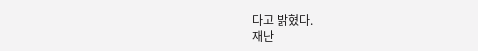다고 밝혔다.
재난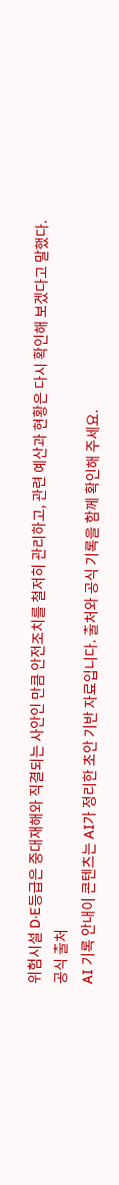위험시설 D·E등급은 중대재해와 직결되는 사안인 만큼 안전조치를 철저히 관리하고, 관련 예산과 현황은 다시 확인해 보겠다고 말했다.
공식 출처
AI 기록 안내이 콘텐츠는 AI가 정리한 초안 기반 자료입니다. 출처와 공식 기록을 함께 확인해 주세요.